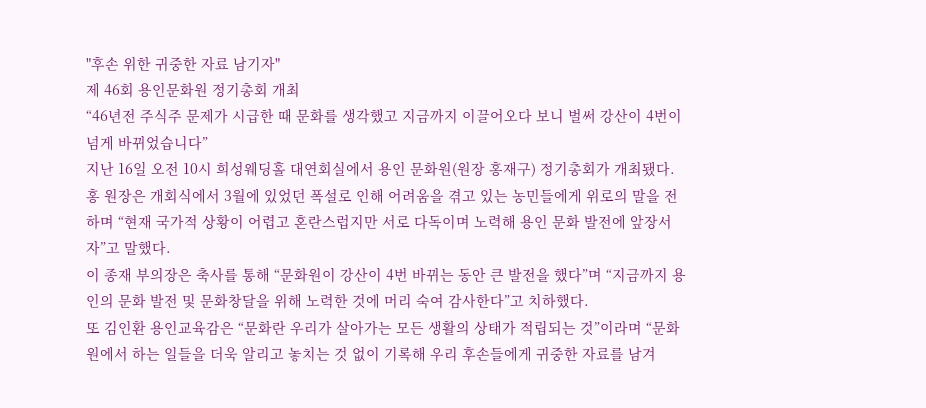"후손 위한 귀중한 자료 남기자"
제 46회 용인문화원 정기총회 개최
“46년전 주식주 문제가 시급한 때 문화를 생각했고 지금까지 이끌어오다 보니 벌써 강산이 4번이 넘게 바뀌었습니다”
지난 16일 오전 10시 희성웨딩홀 대연회실에서 용인 문화원(원장 홍재구) 정기총회가 개최됐다.
홍 원장은 개회식에서 3월에 있었던 폭설로 인해 어려움을 겪고 있는 농민들에게 위로의 말을 전하며 “현재 국가적 상황이 어렵고 혼란스럽지만 서로 다독이며 노력해 용인 문화 발전에 앞장서자”고 말했다.
이 종재 부의장은 축사를 통해 “문화원이 강산이 4번 바뀌는 동안 큰 발전을 했다”며 “지금까지 용인의 문화 발전 및 문화창달을 위해 노력한 것에 머리 숙여 감사한다”고 치하했다.
또 김인환 용인교육감은 “문화란 우리가 살아가는 모든 생활의 상태가 적립되는 것”이라며 “문화원에서 하는 일들을 더욱 알리고 놓치는 것 없이 기록해 우리 후손들에게 귀중한 자료를 남겨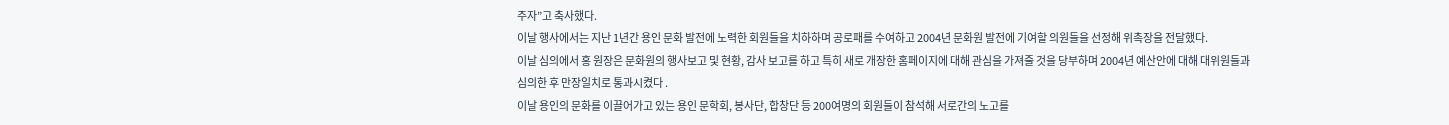주자”고 축사했다.
이날 행사에서는 지난 1년간 용인 문화 발전에 노력한 회원들을 치하하며 공로패를 수여하고 2004년 문화원 발전에 기여할 의원들을 선정해 위촉장을 전달했다.
이날 심의에서 홍 원장은 문화원의 행사보고 및 현황, 감사 보고를 하고 특히 새로 개장한 홈페이지에 대해 관심을 가져줄 것을 당부하며 2004년 예산안에 대해 대위원들과 심의한 후 만장일치로 통과시켰다 .
이날 용인의 문화를 이끌어가고 있는 용인 문학회, 봉사단, 합창단 등 200여명의 회원들이 참석해 서로간의 노고를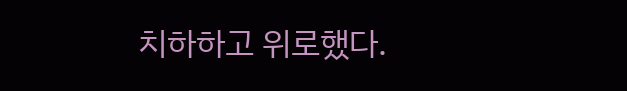치하하고 위로했다.